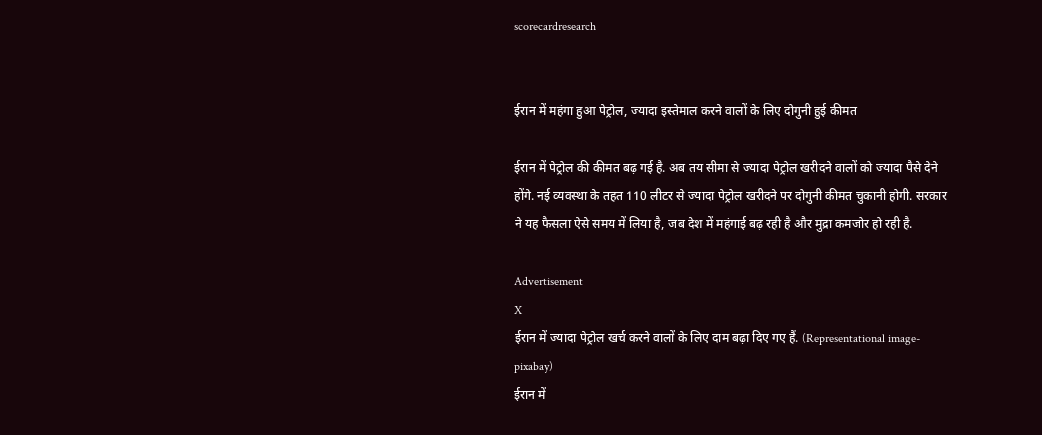scorecardresearch


ईरान में महंगा हुआ पेट्रोल, ज्यादा इस्तेमाल करने वालों के लिए दोगुनी हुई कीमत

ईरान में पेट्रोल की कीमत बढ़ गई है. अब तय सीमा से ज्यादा पेट्रोल खरीदने वालों को ज्यादा पैसे देने होंगे. नई व्यवस्था के तहत 110 लीटर से ज्यादा पेट्रोल खरीदने पर दोगुनी कीमत चुकानी होगी. सरकार ने यह फैसला ऐसे समय में लिया है, जब देश में महंगाई बढ़ रही है और मुद्रा कमजोर हो रही है.

Advertisement
X
ईरान में ज्यादा पेट्रोल खर्च करने वालों के लिए दाम बढ़ा दिए गए हैं. (Representational image-pixabay)
ईरान में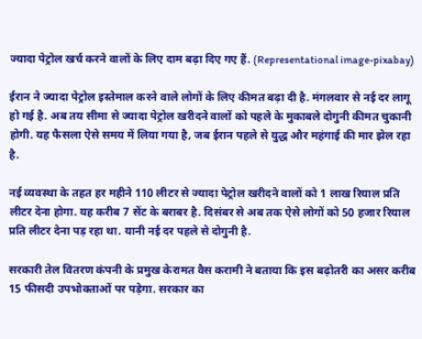ज्यादा पेट्रोल खर्च करने वालों के लिए दाम बढ़ा दिए गए हैं. (Representational image-pixabay)

ईरान ने ज्यादा पेट्रोल इस्तेमाल करने वाले लोगों के लिए कीमत बढ़ा दी है. मंगलवार से नई दर लागू हो गई है. अब तय सीमा से ज्यादा पेट्रोल खरीदने वालों को पहले के मुकाबले दोगुनी कीमत चुकानी होगी. यह फैसला ऐसे समय में लिया गया है, जब ईरान पहले से युद्ध और महंगाई की मार झेल रहा है.

नई व्यवस्था के तहत हर महीने 110 लीटर से ज्यादा पेट्रोल खरीदने वालों को 1 लाख रियाल प्रति लीटर देना होगा. यह करीब 7 सेंट के बराबर है. दिसंबर से अब तक ऐसे लोगों को 50 हजार रियाल प्रति लीटर देना पड़ रहा था. यानी नई दर पहले से दोगुनी है.

सरकारी तेल वितरण कंपनी के प्रमुख केरामत वैस करामी ने बताया कि इस बढ़ोतरी का असर करीब 15 फीसदी उपभोक्ताओं पर पड़ेगा. सरकार का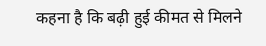कहना है कि बढ़ी हुई कीमत से मिलने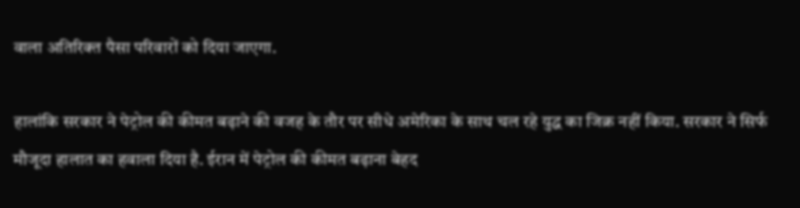वाला अतिरिक्त पैसा परिवारों को दिया जाएगा.

हालांकि सरकार ने पेट्रोल की कीमत बढ़ाने की वजह के तौर पर सीधे अमेरिका के साथ चल रहे युद्ध का जिक्र नहीं किया. सरकार ने सिर्फ मौजूदा हालात का हवाला दिया है. ईरान में पेट्रोल की कीमत बढ़ाना बेहद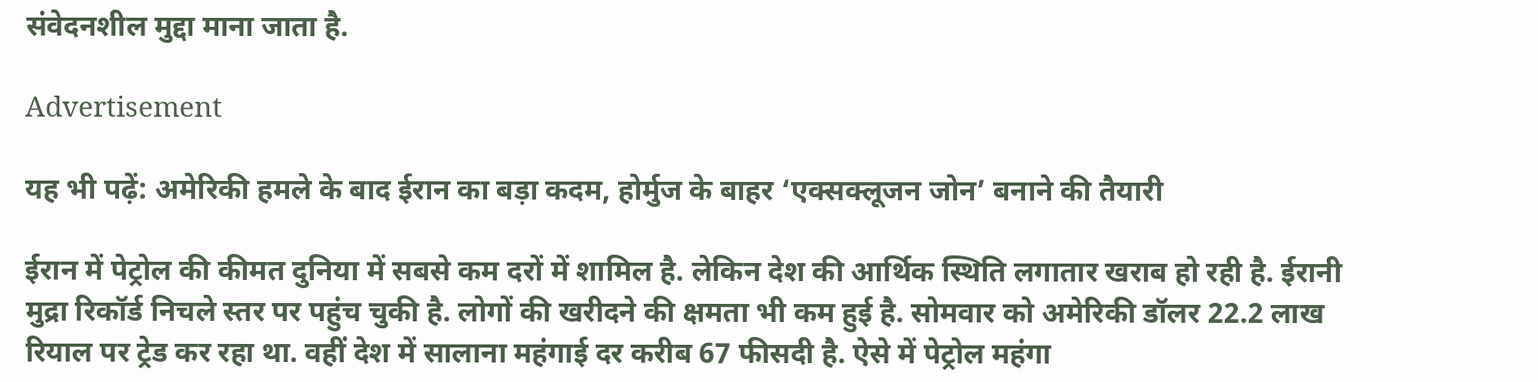संवेदनशील मुद्दा माना जाता है.

Advertisement

यह भी पढ़ें: अमेरिकी हमले के बाद ईरान का बड़ा कदम, होर्मुज के बाहर ‘एक्सक्लूजन जोन’ बनाने की तैयारी

ईरान में पेट्रोल की कीमत दुनिया में सबसे कम दरों में शामिल है. लेकिन देश की आर्थिक स्थिति लगातार खराब हो रही है. ईरानी मुद्रा रिकॉर्ड निचले स्तर पर पहुंच चुकी है. लोगों की खरीदने की क्षमता भी कम हुई है. सोमवार को अमेरिकी डॉलर 22.2 लाख रियाल पर ट्रेड कर रहा था. वहीं देश में सालाना महंगाई दर करीब 67 फीसदी है. ऐसे में पेट्रोल महंगा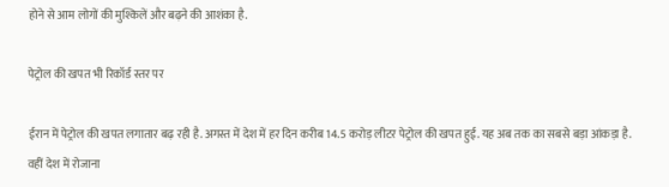होने से आम लोगों की मुश्किलें और बढ़ने की आशंका है.

पेट्रोल की खपत भी रिकॉर्ड स्तर पर

ईरान में पेट्रोल की खपत लगातार बढ़ रही है. अगस्त में देश में हर दिन करीब 14.5 करोड़ लीटर पेट्रोल की खपत हुई. यह अब तक का सबसे बड़ा आंकड़ा है. वहीं देश में रोजाना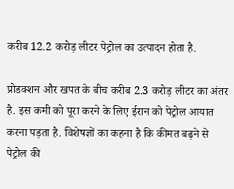करीब 12.2 करोड़ लीटर पेट्रोल का उत्पादन होता है.

प्रोडक्शन और खपत के बीच करीब 2.3 करोड़ लीटर का अंतर है. इस कमी को पूरा करने के लिए ईरान को पेट्रोल आयात करना पड़ता है. विशेषज्ञों का कहना है कि कीमत बढ़ने से पेट्रोल की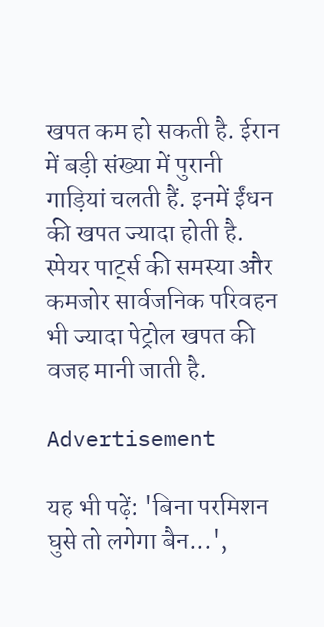खपत कम हो सकती है. ईरान में बड़ी संख्या में पुरानी गाड़ियां चलती हैं. इनमें ईंधन की खपत ज्यादा होती है. स्पेयर पार्ट्स की समस्या और कमजोर सार्वजनिक परिवहन भी ज्यादा पेट्रोल खपत की वजह मानी जाती है.

Advertisement

यह भी पढ़ें: 'बिना परमिशन घुसे तो लगेगा बैन...',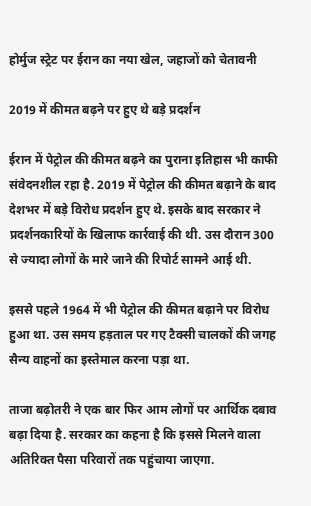होर्मुज स्ट्रेट पर ईरान का नया खेल, जहाजों को चेतावनी

2019 में कीमत बढ़ने पर हुए थे बड़े प्रदर्शन

ईरान में पेट्रोल की कीमत बढ़ने का पुराना इतिहास भी काफी संवेदनशील रहा है. 2019 में पेट्रोल की कीमत बढ़ाने के बाद देशभर में बड़े विरोध प्रदर्शन हुए थे. इसके बाद सरकार ने प्रदर्शनकारियों के खिलाफ कार्रवाई की थी. उस दौरान 300 से ज्यादा लोगों के मारे जाने की रिपोर्ट सामने आई थी.

इससे पहले 1964 में भी पेट्रोल की कीमत बढ़ाने पर विरोध हुआ था. उस समय हड़ताल पर गए टैक्सी चालकों की जगह सैन्य वाहनों का इस्तेमाल करना पड़ा था.

ताजा बढ़ोतरी ने एक बार फिर आम लोगों पर आर्थिक दबाव बढ़ा दिया है. सरकार का कहना है कि इससे मिलने वाला अतिरिक्त पैसा परिवारों तक पहुंचाया जाएगा.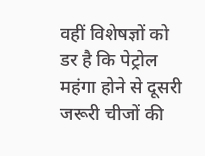वहीं विशेषज्ञों को डर है कि पेट्रोल महंगा होने से दूसरी जरूरी चीजों की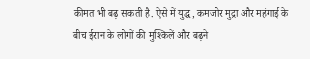कीमत भी बढ़ सकती है. ऐसे में युद्ध, कमजोर मुद्रा और महंगाई के बीच ईरान के लोगों की मुश्किलें और बढ़ने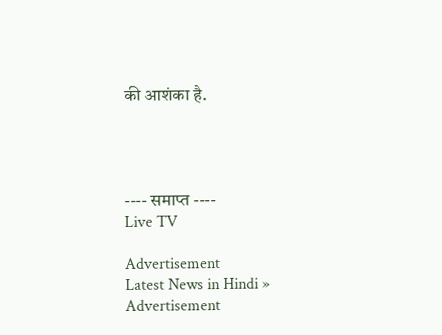की आशंका है.




---- समाप्त ----
Live TV

Advertisement
Latest News in Hindi »
Advertisement